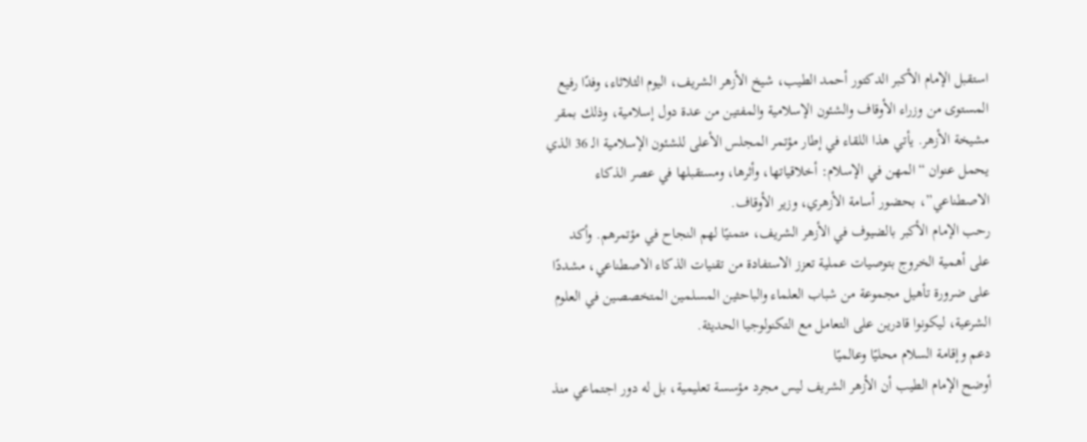استقبل الإمام الأكبر الدكتور أحمد الطيب، شيخ الأزهر الشريف، اليوم الثلاثاء، وفدًا رفيع المستوى من وزراء الأوقاف والشئون الإسلامية والمفتين من عدة دول إسلامية، وذلك بمقر مشيخة الأزهر. يأتي هذا اللقاء في إطار مؤتمر المجلس الأعلى للشئون الإسلامية الـ 36 الذي يحمل عنوان “المهن في الإسلام: أخلاقياتها، وأثرها، ومستقبلها في عصر الذكاء الاصطناعي”، بحضور أسامة الأزهري، وزير الأوقاف.
رحب الإمام الأكبر بالضيوف في الأزهر الشريف، متمنيًا لهم النجاح في مؤتمرهم. وأكد على أهمية الخروج بتوصيات عملية تعزز الاستفادة من تقنيات الذكاء الاصطناعي، مشددًا على ضرورة تأهيل مجموعة من شباب العلماء والباحثين المسلمين المتخصصين في العلوم الشرعية، ليكونوا قادرين على التعامل مع التكنولوجيا الحديثة.
دعم وإقامة السلام محليًا وعالميًا
أوضح الإمام الطيب أن الأزهر الشريف ليس مجرد مؤسسة تعليمية، بل له دور اجتماعي منذ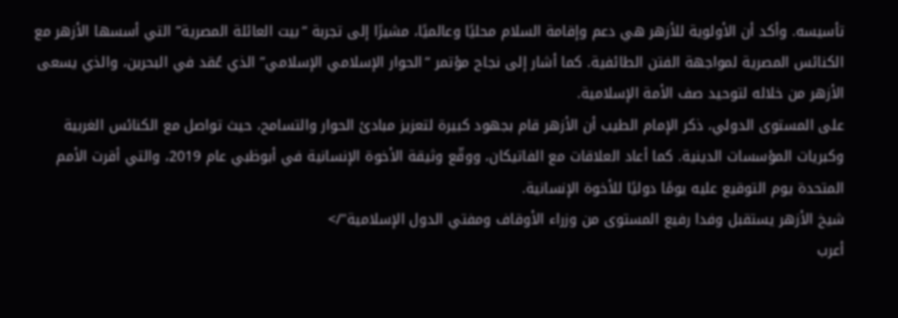تأسيسه. وأكد أن الأولوية للأزهر هي دعم وإقامة السلام محليًا وعالميًا، مشيرًا إلى تجربة “بيت العائلة المصرية” التي أسسها الأزهر مع الكنائس المصرية لمواجهة الفتن الطائفية. كما أشار إلى نجاح مؤتمر “الحوار الإسلامي الإسلامي” الذي عُقد في البحرين، والذي يسعى الأزهر من خلاله لتوحيد صف الأمة الإسلامية.
على المستوى الدولي، ذكر الإمام الطيب أن الأزهر قام بجهود كبيرة لتعزيز مبادئ الحوار والتسامح، حيث تواصل مع الكنائس الغربية وكبريات المؤسسات الدينية. كما أعاد العلاقات مع الفاتيكان، ووقّع وثيقة الأخوة الإنسانية في أبوظبي عام 2019، والتي أقرت الأمم المتحدة يوم التوقيع عليه يومًا دوليًا للأخوة الإنسانية.
شيخ الأزهر يستقبل وفدا رفيع المستوى من وزراء الأوقاف ومفتي الدول الإسلامية"/>
أعرب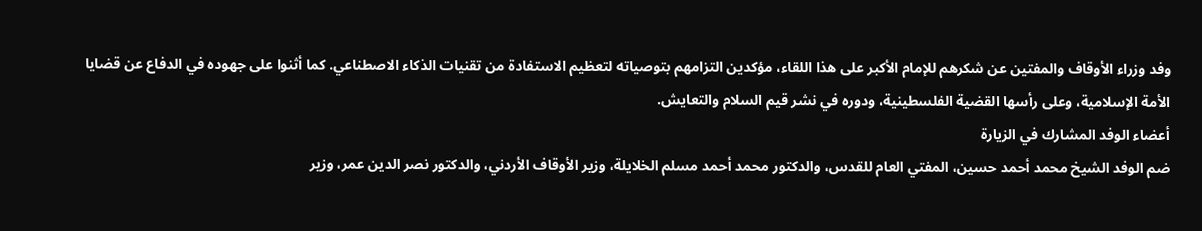وفد وزراء الأوقاف والمفتين عن شكرهم للإمام الأكبر على هذا اللقاء، مؤكدين التزامهم بتوصياته لتعظيم الاستفادة من تقنيات الذكاء الاصطناعي. كما أثنوا على جهوده في الدفاع عن قضايا الأمة الإسلامية، وعلى رأسها القضية الفلسطينية، ودوره في نشر قيم السلام والتعايش.
أعضاء الوفد المشارك في الزيارة
ضم الوفد الشيخ محمد أحمد حسين، المفتي العام للقدس، والدكتور محمد أحمد مسلم الخلايلة، وزير الأوقاف الأردني، والدكتور نصر الدين عمر، وزير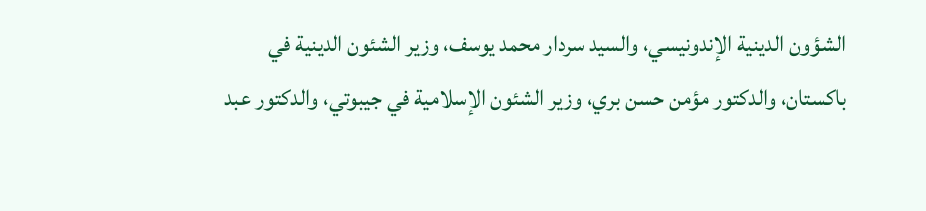الشؤون الدينية الإندونيسي، والسيد سردار محمد يوسف، وزير الشئون الدينية في باكستان، والدكتور مؤمن حسن بري، وزير الشئون الإسلامية في جيبوتي، والدكتور عبد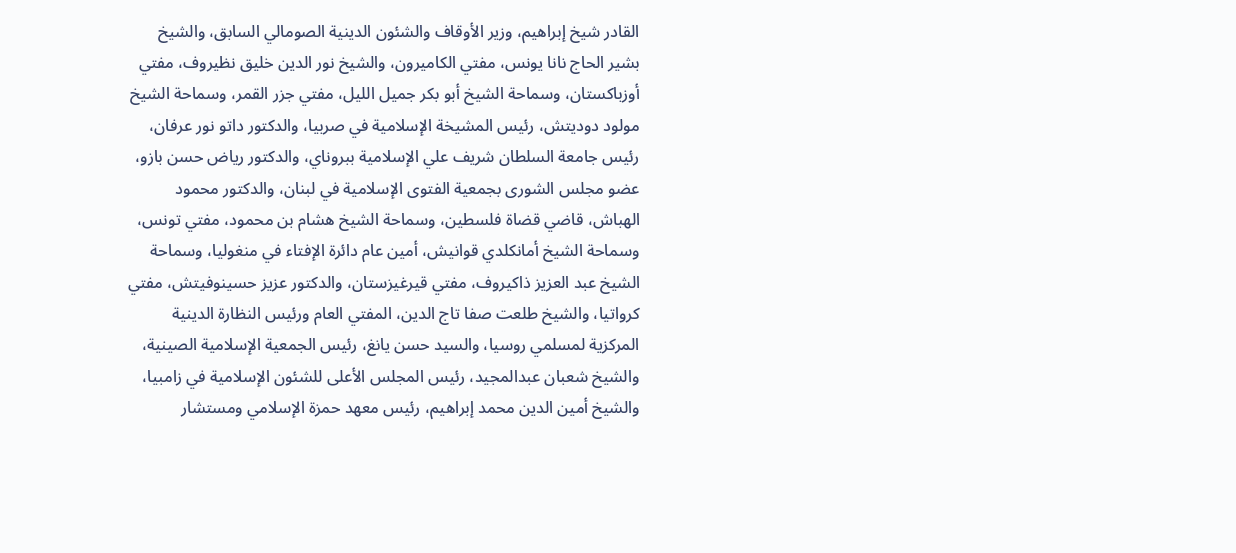القادر شيخ إبراهيم، وزير الأوقاف والشئون الدينية الصومالي السابق، والشيخ بشير الحاج نانا يونس، مفتي الكاميرون، والشيخ نور الدين خليق نظيروف، مفتي أوزباكستان، وسماحة الشيخ أبو بكر جميل الليل، مفتي جزر القمر، وسماحة الشيخ مولود دوديتش، رئيس المشيخة الإسلامية في صربيا، والدكتور داتو نور عرفان، رئيس جامعة السلطان شريف علي الإسلامية ببروناي، والدكتور رياض حسن بازو، عضو مجلس الشورى بجمعية الفتوى الإسلامية في لبنان، والدكتور محمود الهباش، قاضي قضاة فلسطين، وسماحة الشيخ هشام بن محمود، مفتي تونس، وسماحة الشيخ أمانكلدي قوانيش، أمين عام دائرة الإفتاء في منغوليا، وسماحة الشيخ عبد العزيز ذاكيروف، مفتي قيرغيزستان، والدكتور عزيز حسينوفيتش، مفتي كرواتيا، والشيخ طلعت صفا تاج الدين، المفتي العام ورئيس النظارة الدينية المركزية لمسلمي روسيا، والسيد حسن يانغ، رئيس الجمعية الإسلامية الصينية، والشيخ شعبان عبدالمجيد، رئيس المجلس الأعلى للشئون الإسلامية في زامبيا، والشيخ أمين الدين محمد إبراهيم، رئيس معهد حمزة الإسلامي ومستشار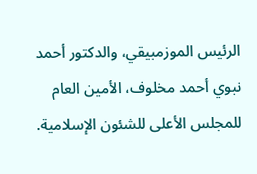الرئيس الموزمبيقي، والدكتور أحمد نبوي أحمد مخلوف، الأمين العام للمجلس الأعلى للشئون الإسلامية.